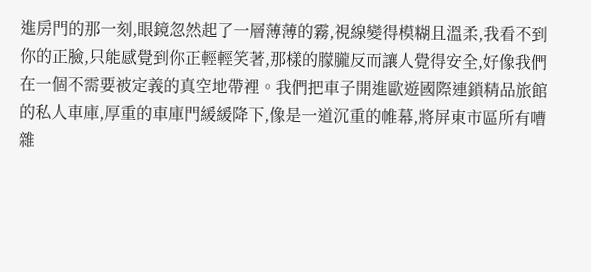進房門的那一刻,眼鏡忽然起了一層薄薄的霧,視線變得模糊且溫柔,我看不到你的正臉,只能感覺到你正輕輕笑著,那樣的朦朧反而讓人覺得安全,好像我們在一個不需要被定義的真空地帶裡。我們把車子開進歐遊國際連鎖精品旅館的私人車庫,厚重的車庫門緩緩降下,像是一道沉重的帷幕,將屏東市區所有嘈雜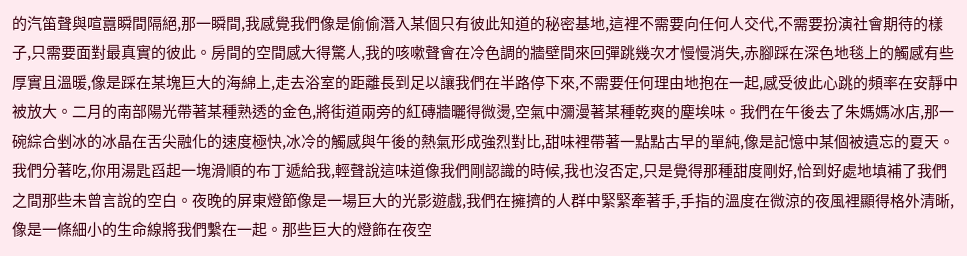的汽笛聲與喧囂瞬間隔絕,那一瞬間,我感覺我們像是偷偷潛入某個只有彼此知道的秘密基地,這裡不需要向任何人交代,不需要扮演社會期待的樣子,只需要面對最真實的彼此。房間的空間感大得驚人,我的咳嗽聲會在冷色調的牆壁間來回彈跳幾次才慢慢消失,赤腳踩在深色地毯上的觸感有些厚實且溫暖,像是踩在某塊巨大的海綿上,走去浴室的距離長到足以讓我們在半路停下來,不需要任何理由地抱在一起,感受彼此心跳的頻率在安靜中被放大。二月的南部陽光帶著某種熟透的金色,將街道兩旁的紅磚牆曬得微燙,空氣中瀰漫著某種乾爽的塵埃味。我們在午後去了朱媽媽冰店,那一碗綜合剉冰的冰晶在舌尖融化的速度極快,冰冷的觸感與午後的熱氣形成強烈對比,甜味裡帶著一點點古早的單純,像是記憶中某個被遺忘的夏天。我們分著吃,你用湯匙舀起一塊滑順的布丁遞給我,輕聲說這味道像我們剛認識的時候,我也沒否定,只是覺得那種甜度剛好,恰到好處地填補了我們之間那些未曾言說的空白。夜晚的屏東燈節像是一場巨大的光影遊戲,我們在擁擠的人群中緊緊牽著手,手指的溫度在微涼的夜風裡顯得格外清晰,像是一條細小的生命線將我們繫在一起。那些巨大的燈飾在夜空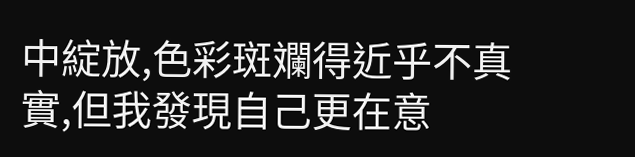中綻放,色彩斑斕得近乎不真實,但我發現自己更在意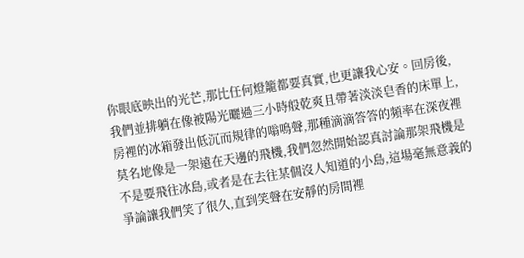你眼底映出的光芒,那比任何燈籠都要真實,也更讓我心安。回房後,我們並排躺在像被陽光曬過三小時般乾爽且帶著淡淡皂香的床單上,房裡的冰箱發出低沉而規律的嗡鳴聲,那種滴滴答答的頻率在深夜裡莫名地像是一架遠在天邊的飛機,我們忽然開始認真討論那架飛機是不是要飛往冰島,或者是在去往某個沒人知道的小島,這場毫無意義的爭論讓我們笑了很久,直到笑聲在安靜的房間裡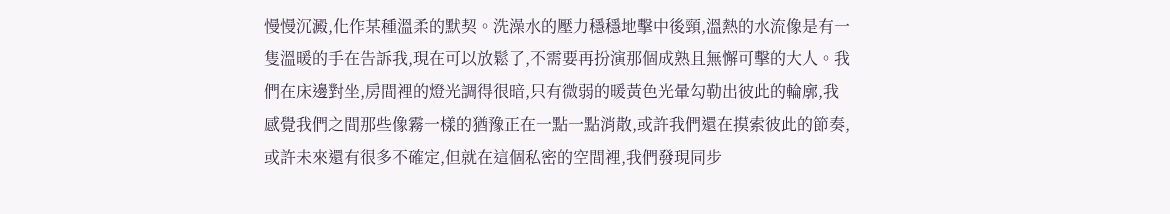慢慢沉澱,化作某種溫柔的默契。洗澡水的壓力穩穩地擊中後頸,溫熱的水流像是有一隻溫暖的手在告訴我,現在可以放鬆了,不需要再扮演那個成熟且無懈可擊的大人。我們在床邊對坐,房間裡的燈光調得很暗,只有微弱的暖黃色光暈勾勒出彼此的輪廓,我感覺我們之間那些像霧一樣的猶豫正在一點一點消散,或許我們還在摸索彼此的節奏,或許未來還有很多不確定,但就在這個私密的空間裡,我們發現同步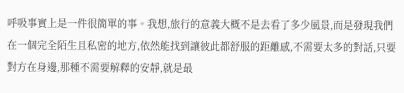呼吸事實上是一件很簡單的事。我想,旅行的意義大概不是去看了多少風景,而是發現我們在一個完全陌生且私密的地方,依然能找到讓彼此都舒服的距離感,不需要太多的對話,只要對方在身邊,那種不需要解釋的安靜,就是最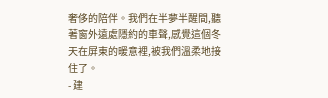奢侈的陪伴。我們在半夢半醒間,聽著窗外遠處隱約的車聲,感覺這個冬天在屏東的暖意裡,被我們溫柔地接住了。
- 建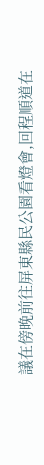議在傍晚前往屏東縣民公園看燈會,回程順道在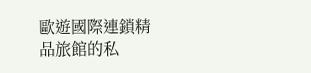歐遊國際連鎖精品旅館的私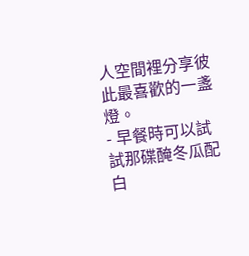人空間裡分享彼此最喜歡的一盞燈。
- 早餐時可以試試那碟醃冬瓜配白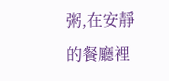粥,在安靜的餐廳裡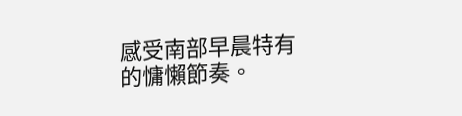感受南部早晨特有的慵懶節奏。